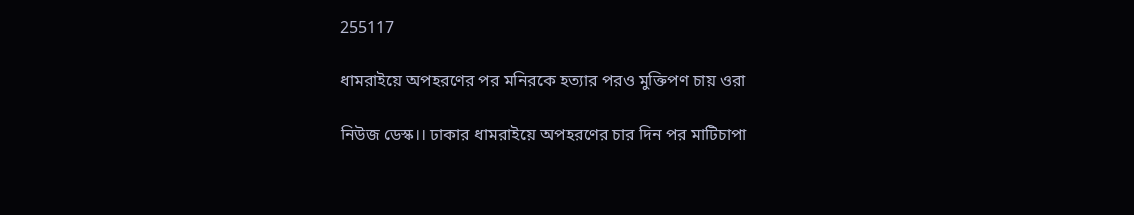255117

ধামরাইয়ে অপহরণের পর মনিরকে হত্যার পরও মুক্তিপণ চায় ওরা

নিউজ ডেস্ক।। ঢাকার ধামরাইয়ে অপহরণের চার দিন পর মাটিচাপা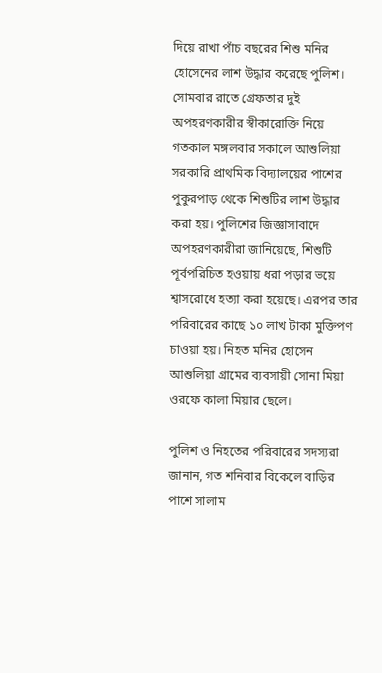দিয়ে রাখা পাঁচ বছরের শিশু মনির হোসেনের লাশ উদ্ধার করেছে পুলিশ। সোমবার রাতে গ্রেফতার দুই অপহরণকারীর স্বীকারোক্তি নিয়ে গতকাল মঙ্গলবার সকালে আশুলিয়া সরকারি প্রাথমিক বিদ্যালয়ের পাশের পুকুরপাড় থেকে শিশুটির লাশ উদ্ধার করা হয়। পুলিশের জিজ্ঞাসাবাদে অপহরণকারীরা জানিয়েছে, শিশুটি পূর্বপরিচিত হওয়ায় ধরা পড়ার ভয়ে শ্বাসরোধে হত্যা করা হয়েছে। এরপর তার পরিবারের কাছে ১০ লাখ টাকা মুক্তিপণ চাওয়া হয়। নিহত মনির হোসেন আশুলিয়া গ্রামের ব্যবসায়ী সোনা মিয়া ওরফে কালা মিয়ার ছেলে।

পুলিশ ও নিহতের পরিবারের সদস্যরা জানান, গত শনিবার বিকেলে বাড়ির পাশে সালাম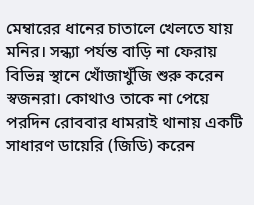মেম্বারের ধানের চাতালে খেলতে যায় মনির। সন্ধ্যা পর্যন্ত বাড়ি না ফেরায় বিভিন্ন স্থানে খোঁজাখুঁজি শুরু করেন স্বজনরা। কোথাও তাকে না পেয়ে পরদিন রোববার ধামরাই থানায় একটি সাধারণ ডায়েরি (জিডি) করেন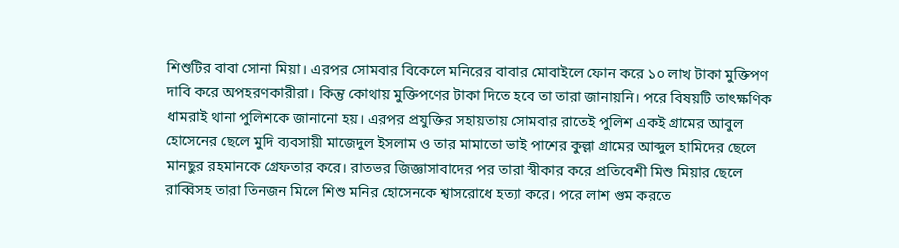শিশুটির বাবা সোনা মিয়া। এরপর সোমবার বিকেলে মনিরের বাবার মোবাইলে ফোন করে ১০ লাখ টাকা মুক্তিপণ দাবি করে অপহরণকারীরা। কিন্তু কোথায় মুক্তিপণের টাকা দিতে হবে তা তারা জানায়নি। পরে বিষয়টি তাৎক্ষণিক ধামরাই থানা পুলিশকে জানানো হয়। এরপর প্রযুক্তির সহায়তায় সোমবার রাতেই পুলিশ একই গ্রামের আবুল হোসেনের ছেলে মুদি ব্যবসায়ী মাজেদুল ইসলাম ও তার মামাতো ভাই পাশের কুল্লা গ্রামের আব্দুল হামিদের ছেলে মানছুর রহমানকে গ্রেফতার করে। রাতভর জিজ্ঞাসাবাদের পর তারা স্বীকার করে প্রতিবেশী মিশু মিয়ার ছেলে রাব্বিসহ তারা তিনজন মিলে শিশু মনির হোসেনকে শ্বাসরোধে হত্যা করে। পরে লাশ গুম করতে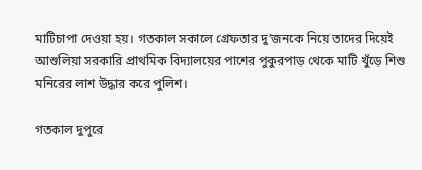মাটিচাপা দেওয়া হয়। গতকাল সকালে গ্রেফতার দু’জনকে নিয়ে তাদের দিয়েই আশুলিয়া সরকারি প্রাথমিক বিদ্যালয়ের পাশের পুকুরপাড় থেকে মাটি খুঁড়ে শিশু মনিরের লাশ উদ্ধার করে পুলিশ।

গতকাল দুপুরে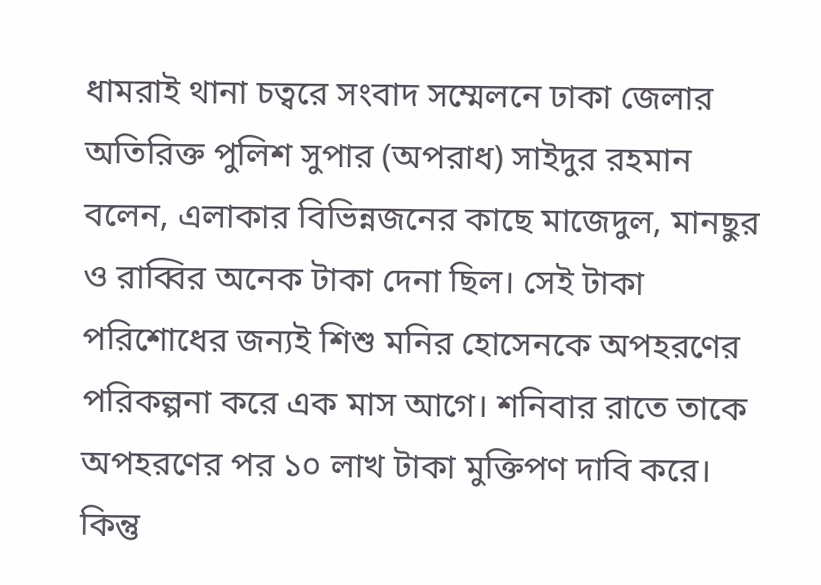ধামরাই থানা চত্বরে সংবাদ সম্মেলনে ঢাকা জেলার অতিরিক্ত পুলিশ সুপার (অপরাধ) সাইদুর রহমান বলেন, এলাকার বিভিন্নজনের কাছে মাজেদুল, মানছুর ও রাব্বির অনেক টাকা দেনা ছিল। সেই টাকা পরিশোধের জন্যই শিশু মনির হোসেনকে অপহরণের পরিকল্পনা করে এক মাস আগে। শনিবার রাতে তাকে অপহরণের পর ১০ লাখ টাকা মুক্তিপণ দাবি করে। কিন্তু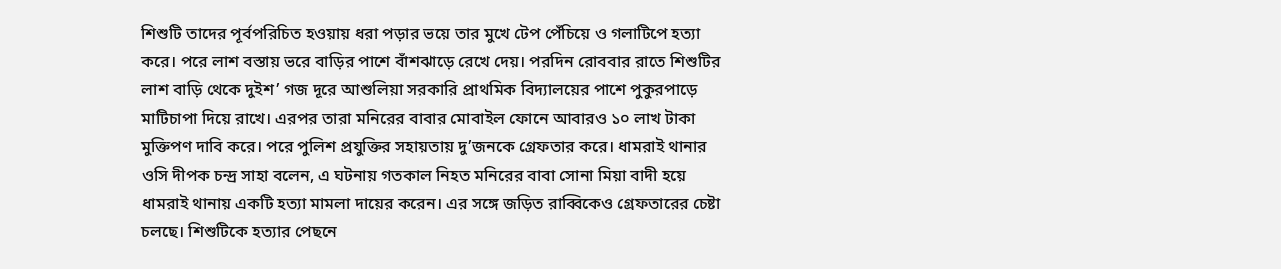শিশুটি তাদের পূর্বপরিচিত হওয়ায় ধরা পড়ার ভয়ে তার মুখে টেপ পেঁচিয়ে ও গলাটিপে হত্যা করে। পরে লাশ বস্তায় ভরে বাড়ির পাশে বাঁশঝাড়ে রেখে দেয়। পরদিন রোববার রাতে শিশুটির লাশ বাড়ি থেকে দুইশ’ গজ দূরে আশুলিয়া সরকারি প্রাথমিক বিদ্যালয়ের পাশে পুকুরপাড়ে মাটিচাপা দিয়ে রাখে। এরপর তারা মনিরের বাবার মোবাইল ফোনে আবারও ১০ লাখ টাকা মুক্তিপণ দাবি করে। পরে পুলিশ প্রযুক্তির সহায়তায় দু’জনকে গ্রেফতার করে। ধামরাই থানার ওসি দীপক চন্দ্র সাহা বলেন, এ ঘটনায় গতকাল নিহত মনিরের বাবা সোনা মিয়া বাদী হয়ে ধামরাই থানায় একটি হত্যা মামলা দায়ের করেন। এর সঙ্গে জড়িত রাব্বিকেও গ্রেফতারের চেষ্টা চলছে। শিশুটিকে হত্যার পেছনে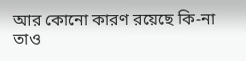আর কোনো কারণ রয়েছে কি-না তাও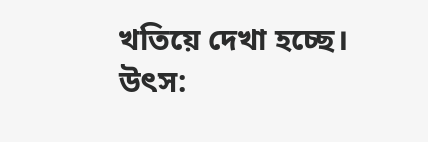খতিয়ে দেখা হচ্ছে। উৎস: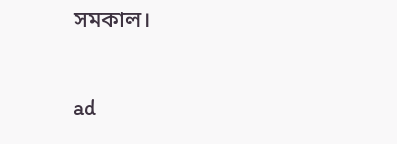সমকাল।

ad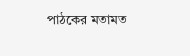পাঠকের মতামত